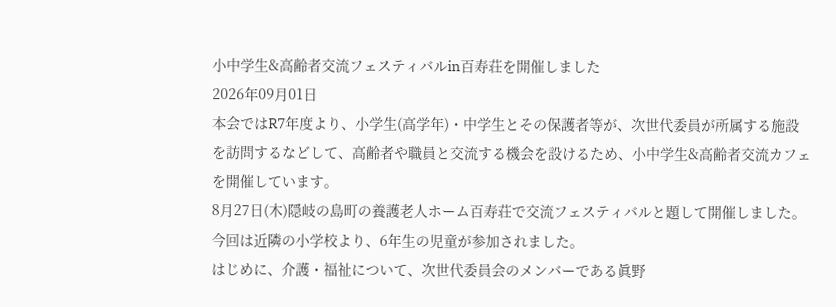小中学生&高齢者交流フェスティバルin百寿荘を開催しました
2026年09月01日
本会ではR7年度より、小学生(高学年)・中学生とその保護者等が、次世代委員が所属する施設を訪問するなどして、高齢者や職員と交流する機会を設けるため、小中学生&高齢者交流カフェを開催しています。
8月27日(木)隠岐の島町の養護老人ホーム百寿荘で交流フェスティバルと題して開催しました。今回は近隣の小学校より、6年生の児童が参加されました。
はじめに、介護・福祉について、次世代委員会のメンバーである眞野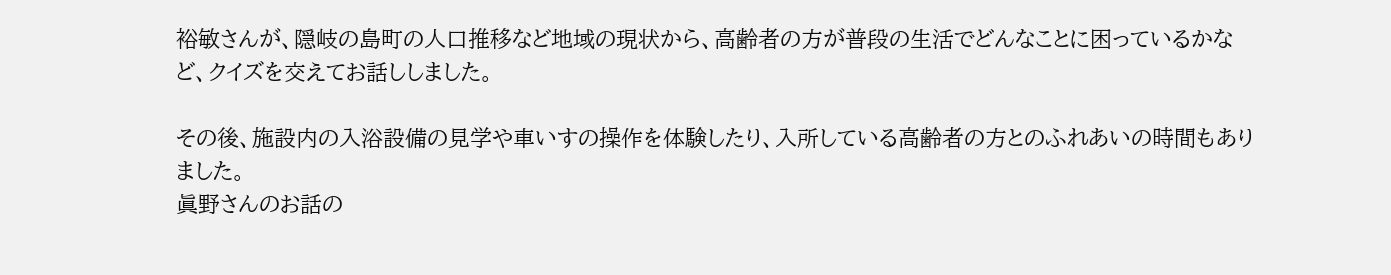裕敏さんが、隠岐の島町の人口推移など地域の現状から、高齢者の方が普段の生活でどんなことに困っているかなど、クイズを交えてお話ししました。

その後、施設内の入浴設備の見学や車いすの操作を体験したり、入所している高齢者の方とのふれあいの時間もありました。
眞野さんのお話の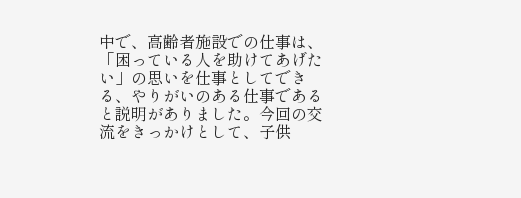中で、高齢者施設での仕事は、「困っている人を助けてあげたい」の思いを仕事としてできる、やりがいのある仕事であると説明がありました。今回の交流をきっかけとして、子供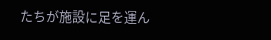たちが施設に足を運ん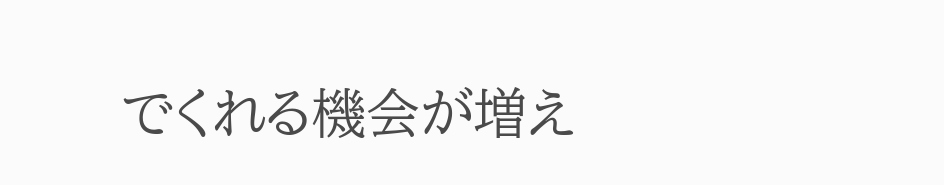でくれる機会が増え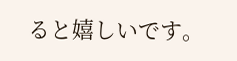ると嬉しいです。